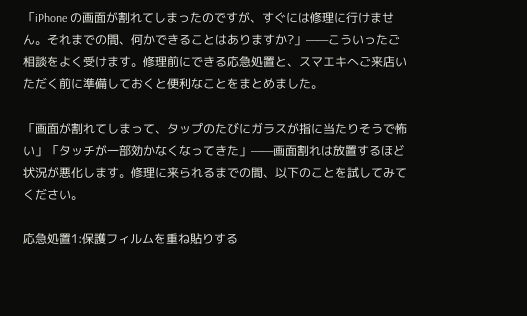「iPhone の画面が割れてしまったのですが、すぐには修理に行けません。それまでの間、何かできることはありますか?」——こういったご相談をよく受けます。修理前にできる応急処置と、スマエキへご来店いただく前に準備しておくと便利なことをまとめました。

「画面が割れてしまって、タップのたびにガラスが指に当たりそうで怖い」「タッチが一部効かなくなってきた」——画面割れは放置するほど状況が悪化します。修理に来られるまでの間、以下のことを試してみてください。

応急処置1:保護フィルムを重ね貼りする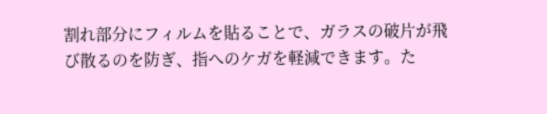割れ部分にフィルムを貼ることで、ガラスの破片が飛び散るのを防ぎ、指へのケガを軽減できます。た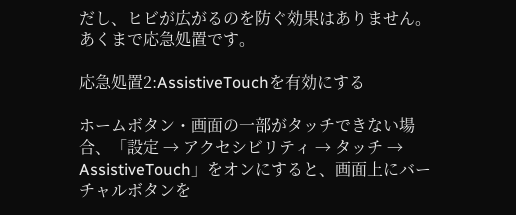だし、ヒビが広がるのを防ぐ効果はありません。あくまで応急処置です。

応急処置2:AssistiveTouchを有効にする

ホームボタン・画面の一部がタッチできない場合、「設定 → アクセシビリティ → タッチ → AssistiveTouch」をオンにすると、画面上にバーチャルボタンを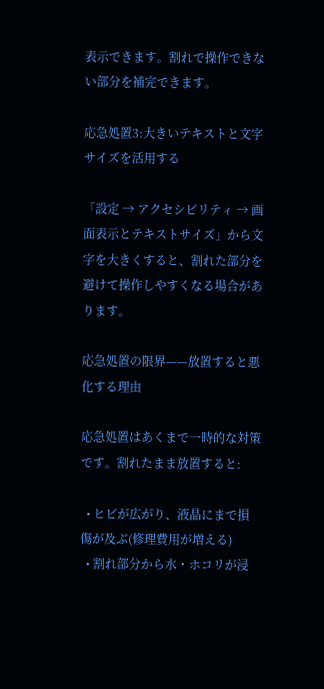表示できます。割れで操作できない部分を補完できます。

応急処置3:大きいテキストと文字サイズを活用する

「設定 → アクセシビリティ → 画面表示とテキストサイズ」から文字を大きくすると、割れた部分を避けて操作しやすくなる場合があります。

応急処置の限界——放置すると悪化する理由

応急処置はあくまで一時的な対策です。割れたまま放置すると:

  • ヒビが広がり、液晶にまで損傷が及ぶ(修理費用が増える)
  • 割れ部分から水・ホコリが浸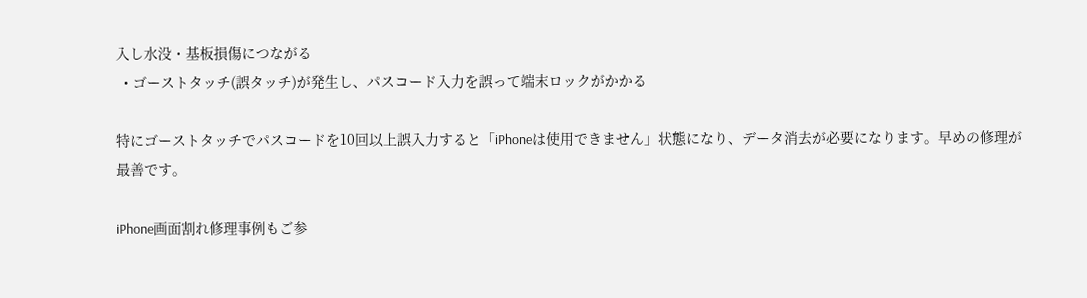入し水没・基板損傷につながる
  • ゴーストタッチ(誤タッチ)が発生し、パスコード入力を誤って端末ロックがかかる

特にゴーストタッチでパスコードを10回以上誤入力すると「iPhoneは使用できません」状態になり、データ消去が必要になります。早めの修理が最善です。

iPhone画面割れ修理事例もご参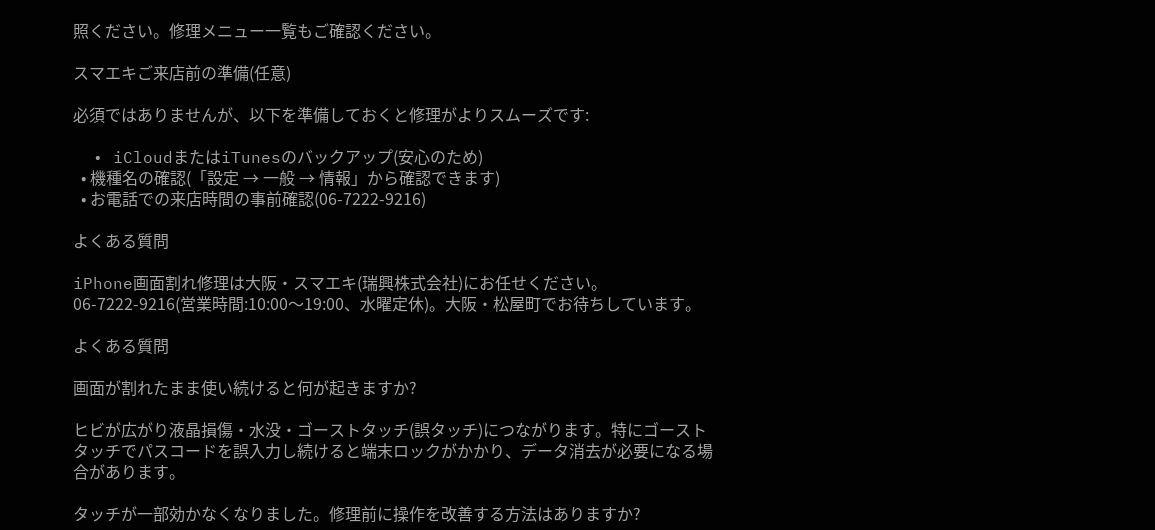照ください。修理メニュー一覧もご確認ください。

スマエキご来店前の準備(任意)

必須ではありませんが、以下を準備しておくと修理がよりスムーズです:

  • iCloudまたはiTunesのバックアップ(安心のため)
  • 機種名の確認(「設定 → 一般 → 情報」から確認できます)
  • お電話での来店時間の事前確認(06-7222-9216)

よくある質問

iPhone画面割れ修理は大阪・スマエキ(瑞興株式会社)にお任せください。06-7222-9216(営業時間:10:00〜19:00、水曜定休)。大阪・松屋町でお待ちしています。

よくある質問

画面が割れたまま使い続けると何が起きますか?

ヒビが広がり液晶損傷・水没・ゴーストタッチ(誤タッチ)につながります。特にゴーストタッチでパスコードを誤入力し続けると端末ロックがかかり、データ消去が必要になる場合があります。

タッチが一部効かなくなりました。修理前に操作を改善する方法はありますか?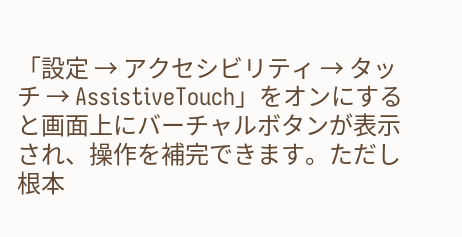「設定 → アクセシビリティ → タッチ → AssistiveTouch」をオンにすると画面上にバーチャルボタンが表示され、操作を補完できます。ただし根本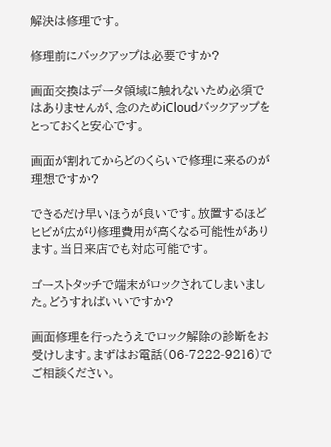解決は修理です。

修理前にバックアップは必要ですか?

画面交換はデータ領域に触れないため必須ではありませんが、念のためiCloudバックアップをとっておくと安心です。

画面が割れてからどのくらいで修理に来るのが理想ですか?

できるだけ早いほうが良いです。放置するほどヒビが広がり修理費用が高くなる可能性があります。当日来店でも対応可能です。

ゴーストタッチで端末がロックされてしまいました。どうすればいいですか?

画面修理を行ったうえでロック解除の診断をお受けします。まずはお電話(06-7222-9216)でご相談ください。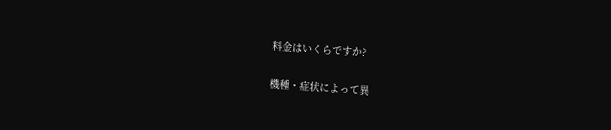料金はいくらですか?

機種・症状によって異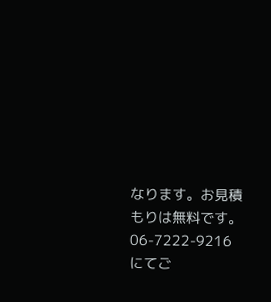なります。お見積もりは無料です。06-7222-9216にてご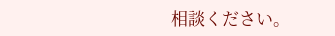相談ください。